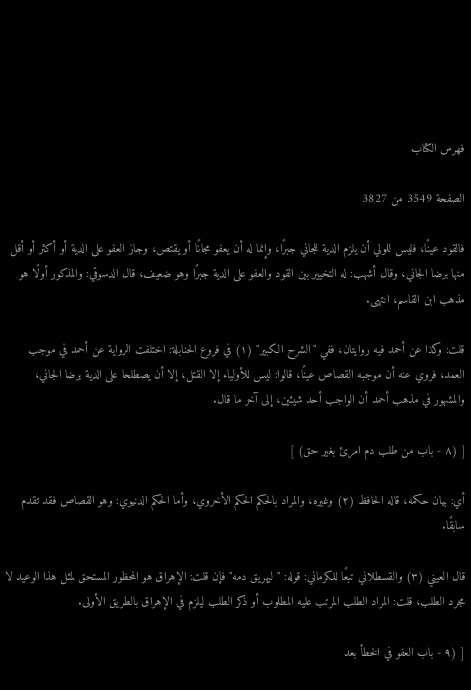فهرس الكتاب

الصفحة 3549 من 3827

فالقود عينًا، فليس للولي أن يلزم الدية للجاني جبرًا، وإنما له أن يعفو مجانًا أو يقتص، وجاز العفو على الدية أو أكثر أو أقل منها برضا الجاني، وقال أشهب: له التخيير بين القود والعفو على الدية جبرًا وهو ضعيف، قال الدسوقي: والمذكور أولًا هو مذهب ابن القاسم، انتهى.

قلت: وكذا عن أحمد فيه روايتان، ففي "الشرح الكبير" (١) في فروع الحنابلة: اختلفت الرواية عن أحمد في موجب العمد، فروي عنه أن موجبه القصاص عينًا، قالوا: ليس للأولياء إلا القتل، إلا أن يصطلحا على الدية برضا الجاني، والمشهور في مذهب أحمد أن الواجب أحد شيئين، إلى آخر ما قال.

[ (٨ - باب من طلب دم امرئ بغير حق) ]

أي: بيان حكمه، قاله الحافظ (٢) وغيره، والمراد بالحكم الحكم الأخروي، وأما الحكم الدنيوي: وهو القصاص فقد تقدم سابقًا.

قال العيني (٣) والقسطلاني تبعًا للكرماني: قوله: "ليهريق دمه" فإن قلت: الإهراق هو المحظور المستحق لمثل هذا الوعيد لا مجرد الطلب، قلت: المراد الطلب المرتب عليه المطلوب أو ذكر الطلب ليلزم في الإهراق بالطريق الأولى.

[ (٩ - باب العفو في الخطأ بعد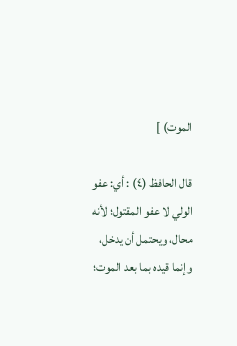الموت) ]

قال الحافظ (٤) : أي: عفو الولي لا عفو المقتول؛ لأنه محال، ويحتمل أن يدخل، وإنما قيده بما بعد الموت؛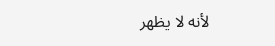لأنه لا يظهر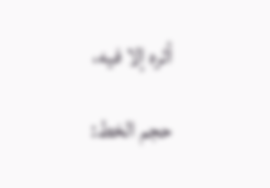أثره إلا فيه،

حجم الخط: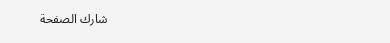شارك الصفحة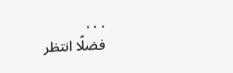. . .
فضلًا انتظر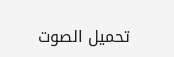تحميل الصوت